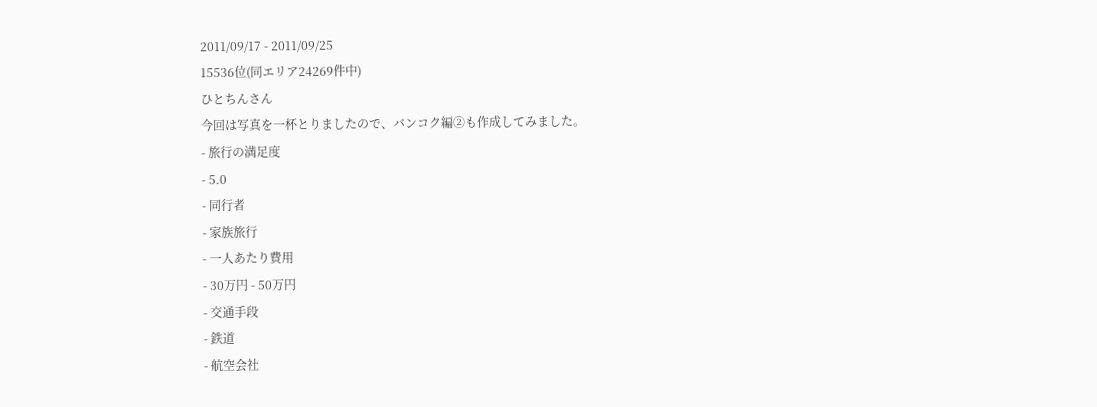2011/09/17 - 2011/09/25
15536位(同エリア24269件中)
ひとちんさん
今回は写真を一杯とりましたので、バンコク編②も作成してみました。
- 旅行の満足度
- 5.0
- 同行者
- 家族旅行
- 一人あたり費用
- 30万円 - 50万円
- 交通手段
- 鉄道
- 航空会社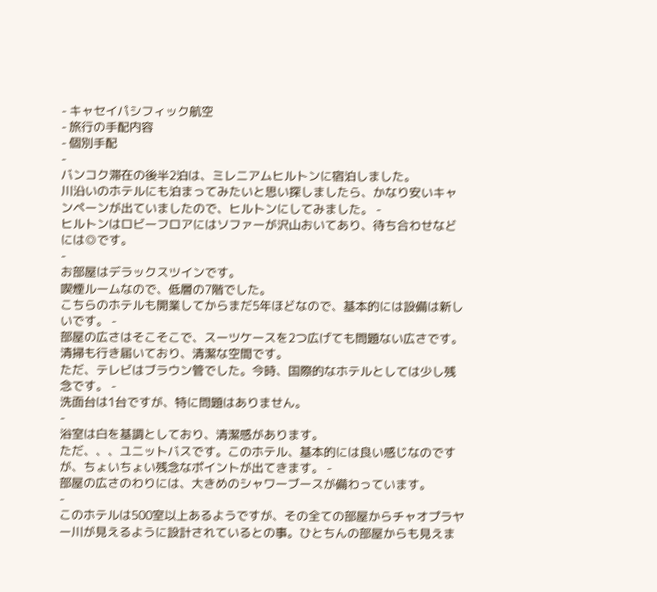- キャセイパシフィック航空
- 旅行の手配内容
- 個別手配
-
バンコク滞在の後半2泊は、ミレニアムヒルトンに宿泊しました。
川沿いのホテルにも泊まってみたいと思い探しましたら、かなり安いキャンペーンが出ていましたので、ヒルトンにしてみました。 -
ヒルトンはロビーフロアにはソファーが沢山おいてあり、待ち合わせなどには◎です。
-
お部屋はデラックスツインです。
喫煙ルームなので、低層の7階でした。
こちらのホテルも開業してからまだ5年ほどなので、基本的には設備は新しいです。 -
部屋の広さはそこそこで、スーツケースを2つ広げても問題ない広さです。
清掃も行き届いており、清潔な空間です。
ただ、テレビはブラウン管でした。今時、国際的なホテルとしては少し残念です。 -
洗面台は1台ですが、特に問題はありません。
-
浴室は白を基調としており、清潔感があります。
ただ、、、ユニットバスです。このホテル、基本的には良い感じなのですが、ちょいちょい残念なポイントが出てきます。 -
部屋の広さのわりには、大きめのシャワーブースが備わっています。
-
このホテルは500室以上あるようですが、その全ての部屋からチャオプラヤー川が見えるように設計されているとの事。ひとちんの部屋からも見えま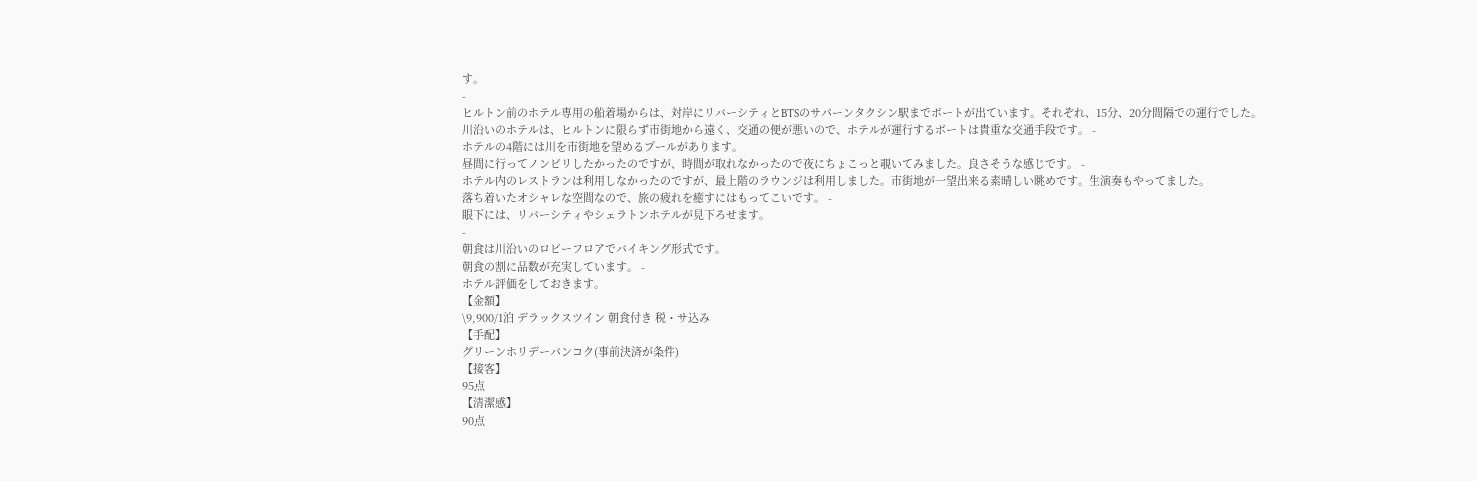す。
-
ヒルトン前のホテル専用の船着場からは、対岸にリバーシティとBTSのサパーンタクシン駅までボートが出ています。それぞれ、15分、20分間隔での運行でした。
川沿いのホテルは、ヒルトンに限らず市街地から遠く、交通の便が悪いので、ホテルが運行するボートは貴重な交通手段です。 -
ホテルの4階には川を市街地を望めるプールがあります。
昼間に行ってノンビリしたかったのですが、時間が取れなかったので夜にちょこっと覗いてみました。良さそうな感じです。 -
ホテル内のレストランは利用しなかったのですが、最上階のラウンジは利用しました。市街地が一望出来る素晴しい眺めです。生演奏もやってました。
落ち着いたオシャレな空間なので、旅の疲れを癒すにはもってこいです。 -
眼下には、リバーシティやシェラトンホテルが見下ろせます。
-
朝食は川沿いのロビーフロアでバイキング形式です。
朝食の割に品数が充実しています。 -
ホテル評価をしておきます。
【金額】
\9,900/1泊 デラックスツイン 朝食付き 税・サ込み
【手配】
グリーンホリデーバンコク(事前決済が条件)
【接客】
95点
【清潔感】
90点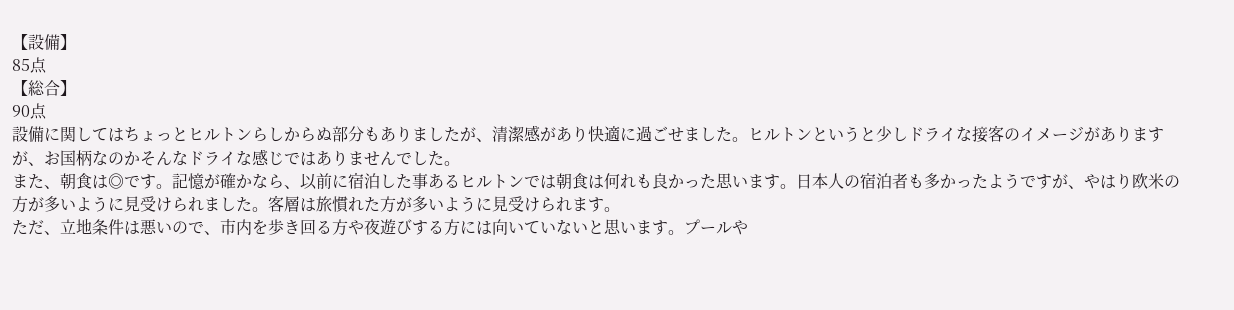【設備】
85点
【総合】
90点
設備に関してはちょっとヒルトンらしからぬ部分もありましたが、清潔感があり快適に過ごせました。ヒルトンというと少しドライな接客のイメージがありますが、お国柄なのかそんなドライな感じではありませんでした。
また、朝食は◎です。記憶が確かなら、以前に宿泊した事あるヒルトンでは朝食は何れも良かった思います。日本人の宿泊者も多かったようですが、やはり欧米の方が多いように見受けられました。客層は旅慣れた方が多いように見受けられます。
ただ、立地条件は悪いので、市内を歩き回る方や夜遊びする方には向いていないと思います。プールや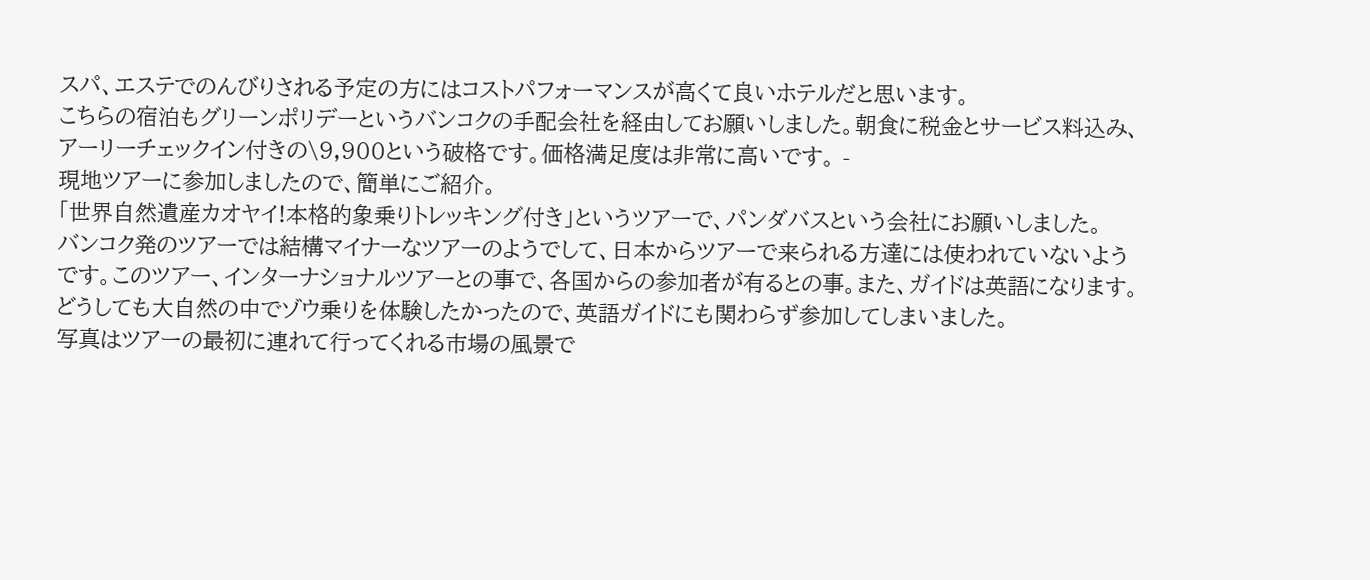スパ、エステでのんびりされる予定の方にはコストパフォーマンスが高くて良いホテルだと思います。
こちらの宿泊もグリーンポリデーというバンコクの手配会社を経由してお願いしました。朝食に税金とサービス料込み、アーリーチェックイン付きの\9,900という破格です。価格満足度は非常に高いです。 -
現地ツアーに参加しましたので、簡単にご紹介。
「世界自然遺産カオヤイ!本格的象乗りトレッキング付き」というツアーで、パンダバスという会社にお願いしました。
バンコク発のツアーでは結構マイナーなツアーのようでして、日本からツアーで来られる方達には使われていないようです。このツアー、インターナショナルツアーとの事で、各国からの参加者が有るとの事。また、ガイドは英語になります。どうしても大自然の中でゾウ乗りを体験したかったので、英語ガイドにも関わらず参加してしまいました。
写真はツアーの最初に連れて行ってくれる市場の風景で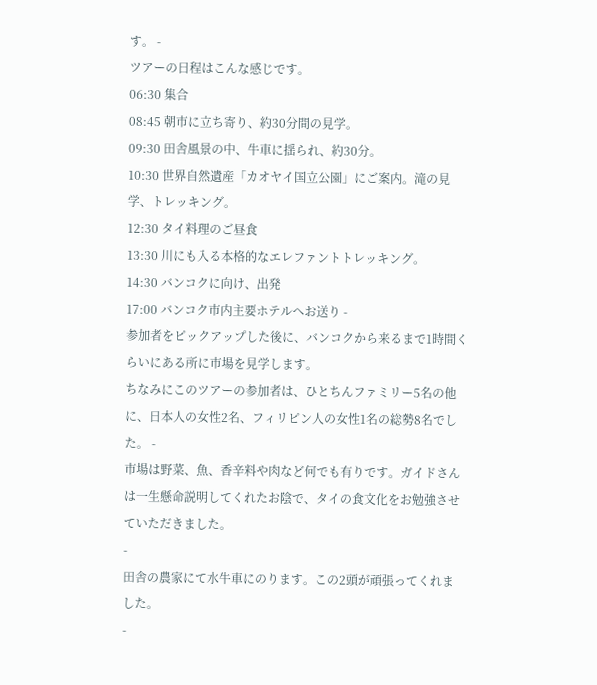す。 -
ツアーの日程はこんな感じです。
06:30 集合
08:45 朝市に立ち寄り、約30分間の見学。
09:30 田舎風景の中、牛車に揺られ、約30分。
10:30 世界自然遺産「カオヤイ国立公園」にご案内。滝の見学、トレッキング。
12:30 タイ料理のご昼食
13:30 川にも入る本格的なエレファントトレッキング。
14:30 バンコクに向け、出発
17:00 バンコク市内主要ホテルへお送り -
参加者をピックアップした後に、バンコクから来るまで1時間くらいにある所に市場を見学します。
ちなみにこのツアーの参加者は、ひとちんファミリー5名の他に、日本人の女性2名、フィリピン人の女性1名の総勢8名でした。 -
市場は野菜、魚、香辛料や肉など何でも有りです。ガイドさんは一生懸命説明してくれたお陰で、タイの食文化をお勉強させていただきました。
-
田舎の農家にて水牛車にのります。この2頭が頑張ってくれました。
-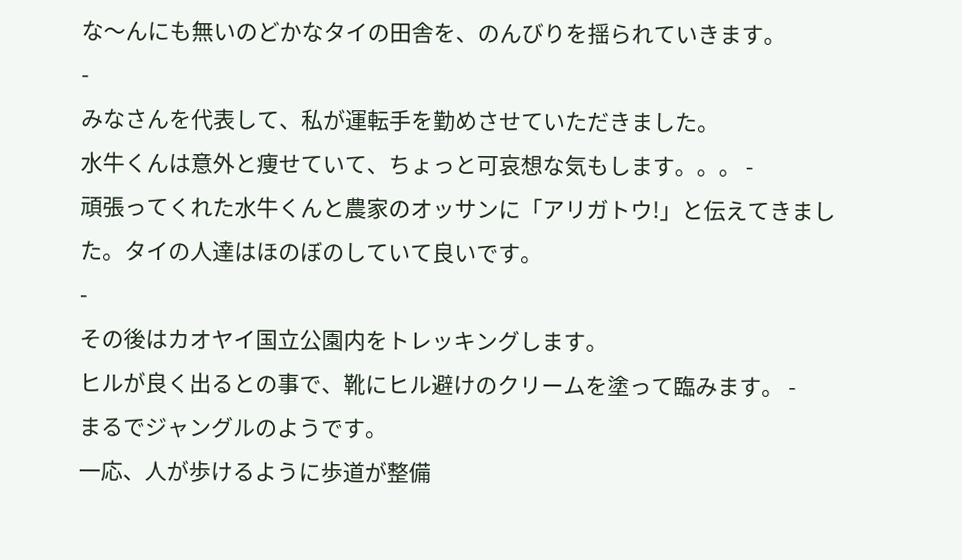な〜んにも無いのどかなタイの田舎を、のんびりを揺られていきます。
-
みなさんを代表して、私が運転手を勤めさせていただきました。
水牛くんは意外と痩せていて、ちょっと可哀想な気もします。。。 -
頑張ってくれた水牛くんと農家のオッサンに「アリガトウ!」と伝えてきました。タイの人達はほのぼのしていて良いです。
-
その後はカオヤイ国立公園内をトレッキングします。
ヒルが良く出るとの事で、靴にヒル避けのクリームを塗って臨みます。 -
まるでジャングルのようです。
一応、人が歩けるように歩道が整備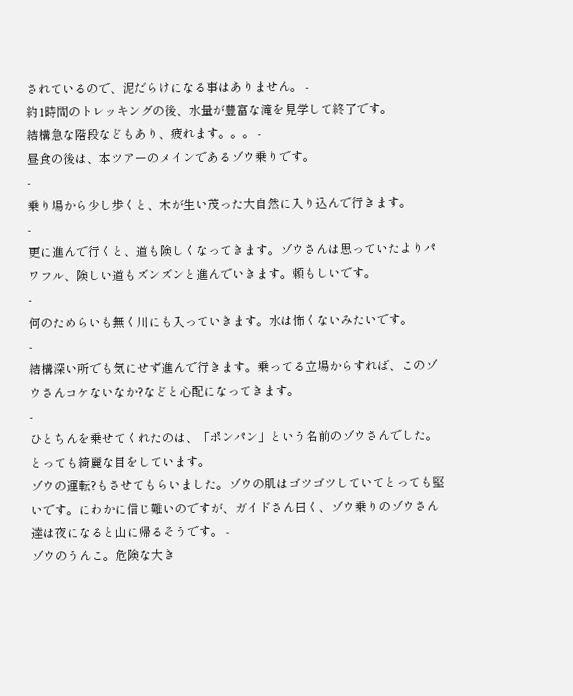されているので、泥だらけになる事はありません。 -
約1時間のトレッキングの後、水量が豊富な滝を見学して終了です。
結構急な階段などもあり、疲れます。。。 -
昼食の後は、本ツアーのメインであるゾウ乗りです。
-
乗り場から少し歩くと、木が生い茂った大自然に入り込んで行きます。
-
更に進んで行くと、道も険しくなってきます。ゾウさんは思っていたよりパワフル、険しい道もズンズンと進んでいきます。頼もしいです。
-
何のためらいも無く川にも入っていきます。水は怖くないみたいです。
-
結構深い所でも気にせず進んで行きます。乗ってる立場からすれば、このゾウさんコケないなか?などと心配になってきます。
-
ひとちんを乗せてくれたのは、「ポンパン」という名前のゾウさんでした。とっても綺麗な目をしています。
ゾウの運転?もさせてもらいました。ゾウの肌はゴツゴツしていてとっても堅いです。にわかに信じ難いのですが、ガイドさん曰く、ゾウ乗りのゾウさん達は夜になると山に帰るそうです。 -
ゾウのうんこ。危険な大き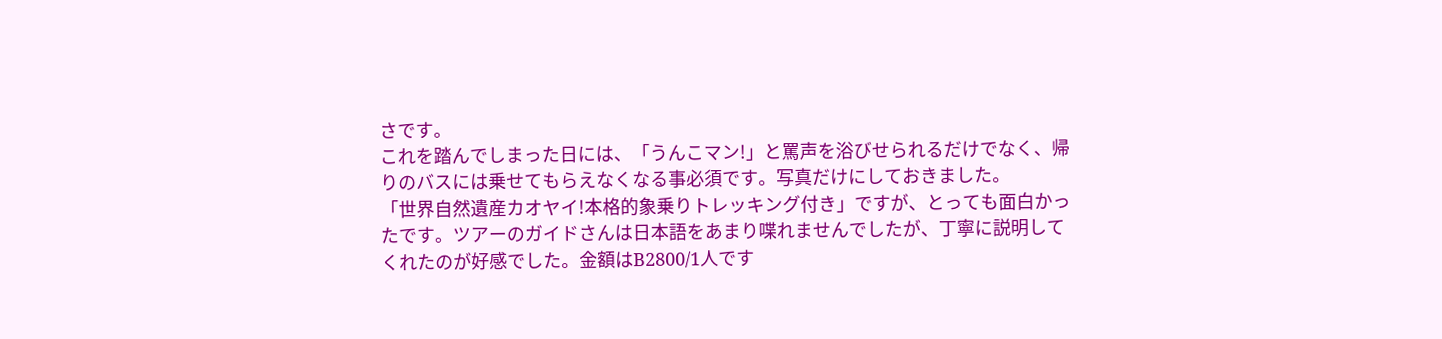さです。
これを踏んでしまった日には、「うんこマン!」と罵声を浴びせられるだけでなく、帰りのバスには乗せてもらえなくなる事必須です。写真だけにしておきました。
「世界自然遺産カオヤイ!本格的象乗りトレッキング付き」ですが、とっても面白かったです。ツアーのガイドさんは日本語をあまり喋れませんでしたが、丁寧に説明してくれたのが好感でした。金額はB2800/1人です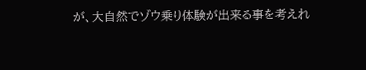が、大自然でゾウ乗り体験が出来る事を考えれ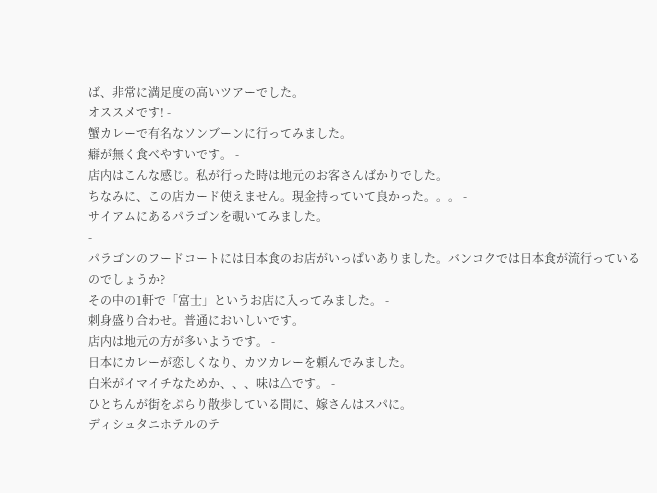ば、非常に満足度の高いツアーでした。
オススメです! -
蟹カレーで有名なソンブーンに行ってみました。
癖が無く食べやすいです。 -
店内はこんな感じ。私が行った時は地元のお客さんばかりでした。
ちなみに、この店カード使えません。現金持っていて良かった。。。 -
サイアムにあるパラゴンを覗いてみました。
-
パラゴンのフードコートには日本食のお店がいっぱいありました。バンコクでは日本食が流行っているのでしょうか?
その中の1軒で「富士」というお店に入ってみました。 -
刺身盛り合わせ。普通においしいです。
店内は地元の方が多いようです。 -
日本にカレーが恋しくなり、カツカレーを頼んでみました。
白米がイマイチなためか、、、味は△です。 -
ひとちんが街をぷらり散歩している間に、嫁さんはスパに。
ディシュタニホテルのテ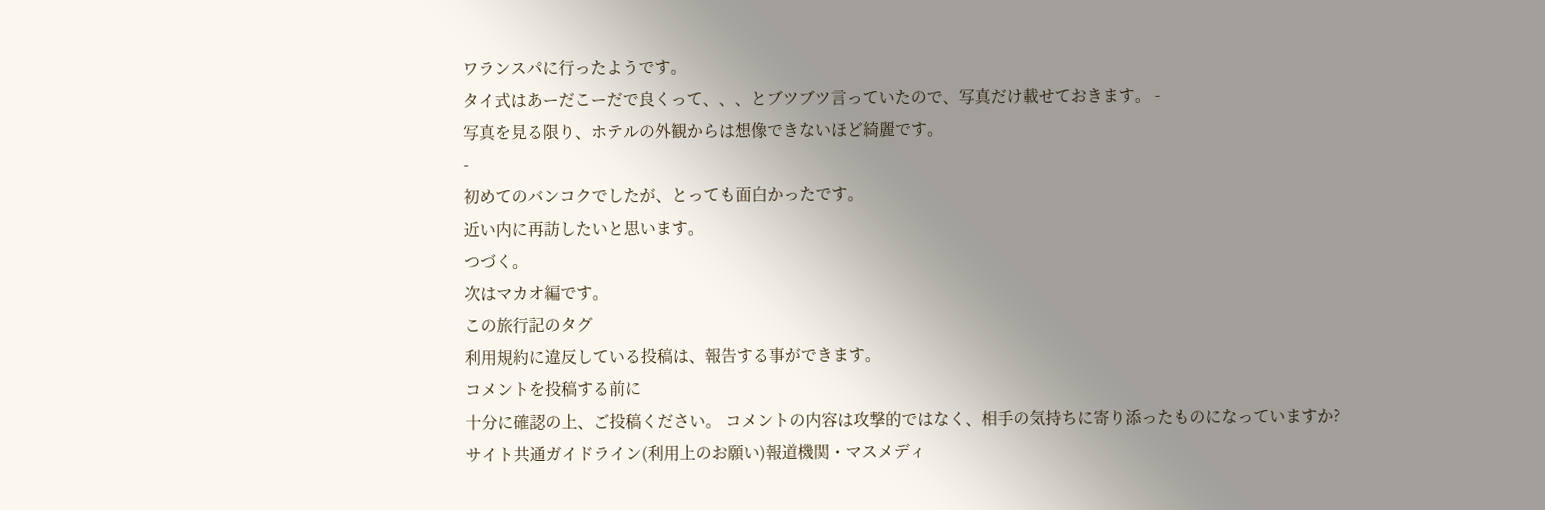ワランスパに行ったようです。
タイ式はあーだこーだで良くって、、、とブツブツ言っていたので、写真だけ載せておきます。 -
写真を見る限り、ホテルの外観からは想像できないほど綺麗です。
-
初めてのバンコクでしたが、とっても面白かったです。
近い内に再訪したいと思います。
つづく。
次はマカオ編です。
この旅行記のタグ
利用規約に違反している投稿は、報告する事ができます。
コメントを投稿する前に
十分に確認の上、ご投稿ください。 コメントの内容は攻撃的ではなく、相手の気持ちに寄り添ったものになっていますか?
サイト共通ガイドライン(利用上のお願い)報道機関・マスメディ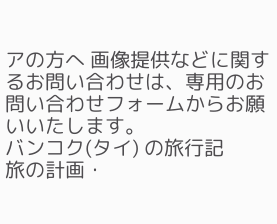アの方へ 画像提供などに関するお問い合わせは、専用のお問い合わせフォームからお願いいたします。
バンコク(タイ) の旅行記
旅の計画・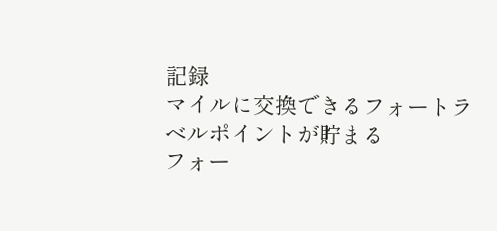記録
マイルに交換できるフォートラベルポイントが貯まる
フォー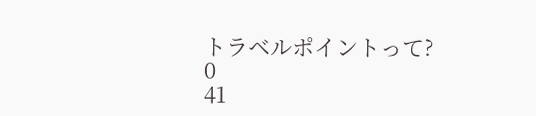トラベルポイントって?
0
41